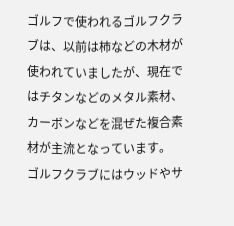ゴルフで使われるゴルフクラブは、以前は柿などの木材が使われていましたが、現在ではチタンなどのメタル素材、カーボンなどを混ぜた複合素材が主流となっています。
ゴルフクラブにはウッドやサ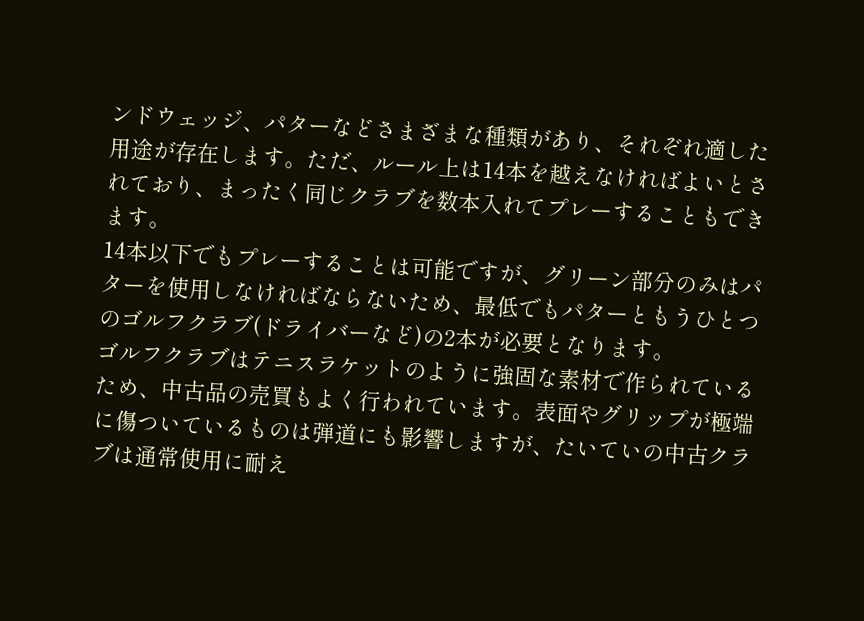ンドウェッジ、パターなどさまざまな種類があり、それぞれ適した用途が存在します。ただ、ルール上は14本を越えなければよいとされており、まったく同じクラブを数本入れてプレーすることもできます。
14本以下でもプレーすることは可能ですが、グリーン部分のみはパターを使用しなければならないため、最低でもパターともうひとつのゴルフクラブ(ドライバーなど)の2本が必要となります。
ゴルフクラブはテニスラケットのように強固な素材で作られているため、中古品の売買もよく行われています。表面やグリップが極端に傷ついているものは弾道にも影響しますが、たいていの中古クラブは通常使用に耐え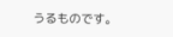うるものです。